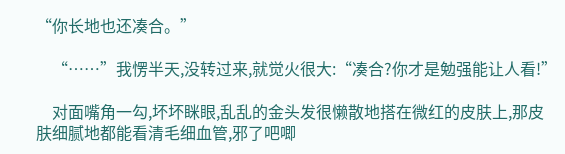“你长地也还凑合。”

    “……”我愣半天,没转过来,就觉火很大:“凑合?你才是勉强能让人看!”

    对面嘴角一勾,坏坏眯眼,乱乱的金头发很懒散地搭在微红的皮肤上,那皮肤细腻地都能看清毛细血管,邪了吧唧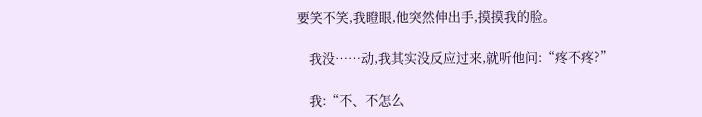要笑不笑,我瞪眼,他突然伸出手,摸摸我的脸。

    我没……动,我其实没反应过来,就听他问:“疼不疼?”

    我:“不、不怎么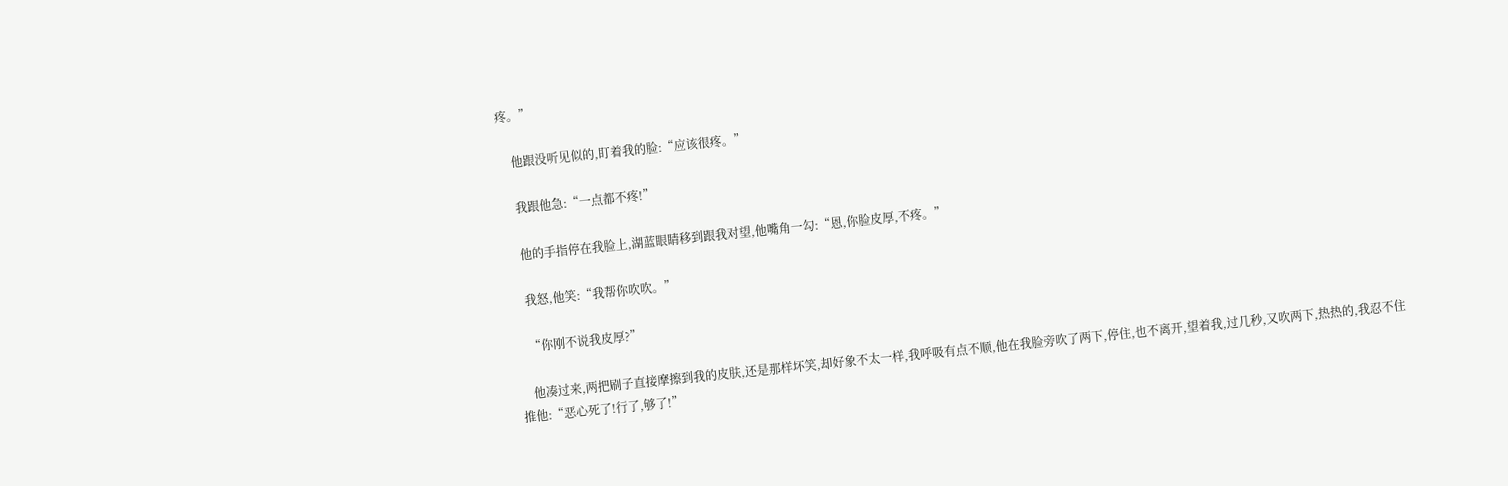疼。”

    他跟没听见似的,盯着我的脸:“应该很疼。”

    我跟他急:“一点都不疼!”

    他的手指停在我脸上,湖蓝眼睛移到跟我对望,他嘴角一勾:“恩,你脸皮厚,不疼。”

    我怒,他笑:“我帮你吹吹。”

    “你刚不说我皮厚?”

    他凑过来,两把刷子直接摩擦到我的皮肤,还是那样坏笑,却好象不太一样,我呼吸有点不顺,他在我脸旁吹了两下,停住,也不离开,望着我,过几秒,又吹两下,热热的,我忍不住推他:“恶心死了!行了,够了!”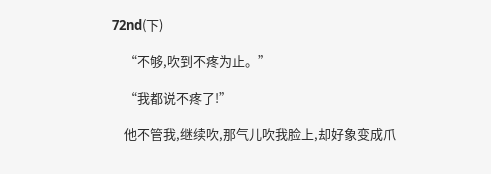72nd(下)

    “不够,吹到不疼为止。”

    “我都说不疼了!”

    他不管我,继续吹,那气儿吹我脸上,却好象变成爪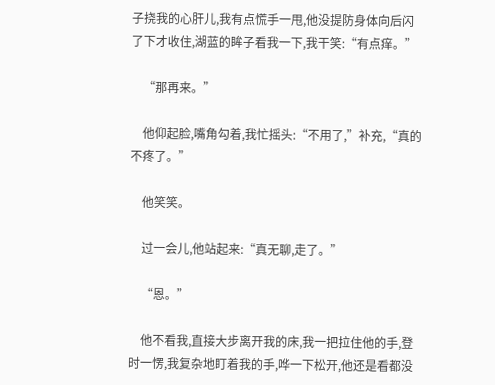子挠我的心肝儿,我有点慌手一甩,他没提防身体向后闪了下才收住,湖蓝的眸子看我一下,我干笑:“有点痒。”

    “那再来。”

    他仰起脸,嘴角勾着,我忙摇头:“不用了,”补充,“真的不疼了。”

    他笑笑。

    过一会儿,他站起来:“真无聊,走了。”

    “恩。”

    他不看我,直接大步离开我的床,我一把拉住他的手,登时一愣,我复杂地盯着我的手,哗一下松开,他还是看都没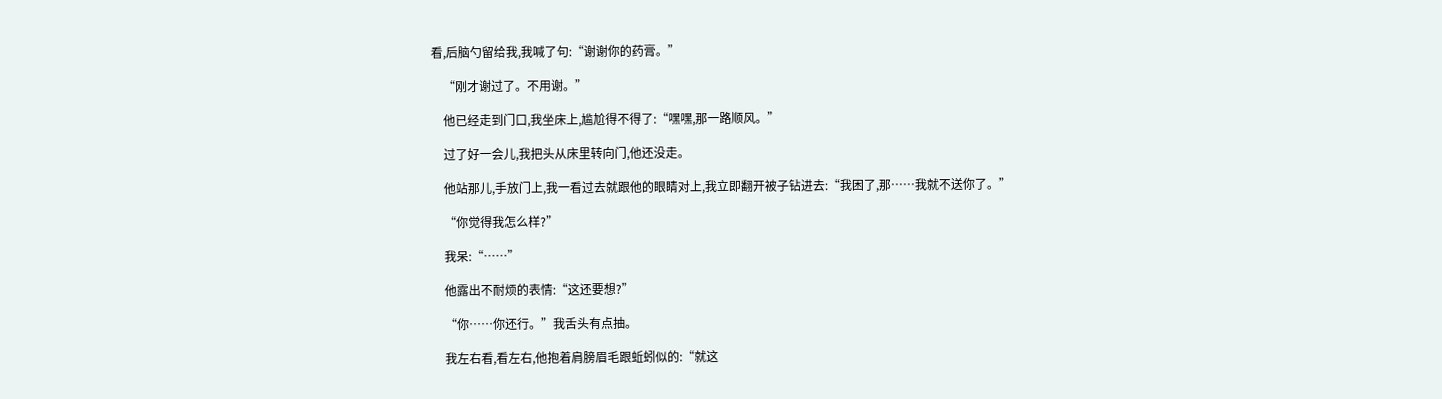看,后脑勺留给我,我喊了句:“谢谢你的药膏。”

    “刚才谢过了。不用谢。”

    他已经走到门口,我坐床上,尴尬得不得了:“嘿嘿,那一路顺风。”

    过了好一会儿,我把头从床里转向门,他还没走。

    他站那儿,手放门上,我一看过去就跟他的眼睛对上,我立即翻开被子钻进去:“我困了,那……我就不送你了。”

    “你觉得我怎么样?”

    我呆:“……”

    他露出不耐烦的表情:“这还要想?”

    “你……你还行。”我舌头有点抽。

    我左右看,看左右,他抱着肩膀眉毛跟蚯蚓似的:“就这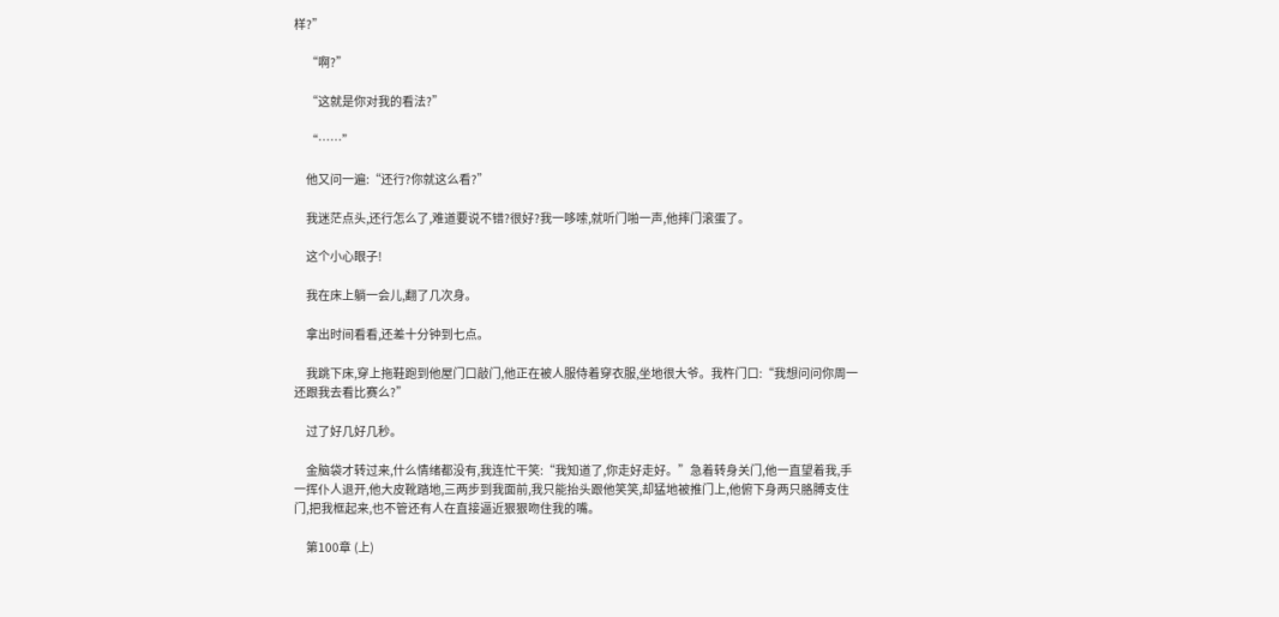样?”

    “啊?”

    “这就是你对我的看法?”

    “……”

    他又问一遍:“还行?你就这么看?”

    我迷茫点头,还行怎么了,难道要说不错?很好?我一哆嗦,就听门啪一声,他摔门滚蛋了。

    这个小心眼子!

    我在床上躺一会儿,翻了几次身。

    拿出时间看看,还差十分钟到七点。

    我跳下床,穿上拖鞋跑到他屋门口敲门,他正在被人服侍着穿衣服,坐地很大爷。我杵门口:“我想问问你周一还跟我去看比赛么?”

    过了好几好几秒。

    金脑袋才转过来,什么情绪都没有,我连忙干笑:“我知道了,你走好走好。”急着转身关门,他一直望着我,手一挥仆人退开,他大皮靴踏地,三两步到我面前,我只能抬头跟他笑笑,却猛地被推门上,他俯下身两只胳膊支住门,把我框起来,也不管还有人在直接逼近狠狠吻住我的嘴。

    第100章 (上)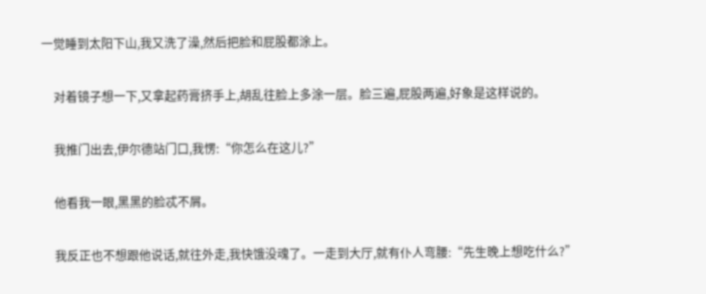一觉睡到太阳下山,我又洗了澡,然后把脸和屁股都涂上。

    对着镜子想一下,又拿起药膏挤手上,胡乱往脸上多涂一层。脸三遍,屁股两遍,好象是这样说的。

    我推门出去,伊尔德站门口,我愣:“你怎么在这儿?”

    他看我一眼,黑黑的脸忒不屑。

    我反正也不想跟他说话,就往外走,我快饿没魂了。一走到大厅,就有仆人弯腰:“先生晚上想吃什么?”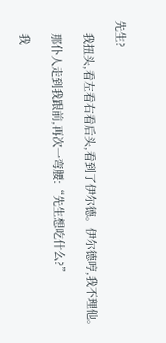先生?

    我扭头,看左看右看后头,看到了伊尔德。伊尔德哼,我不理他。

    那仆人走到我跟前,再次一弯腰:“先生想吃什么?”

    我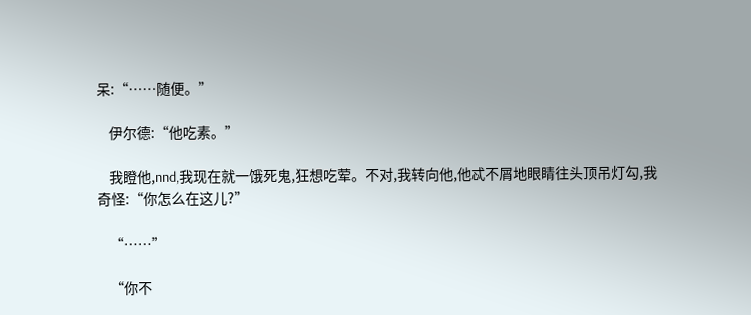呆:“……随便。”

    伊尔德:“他吃素。”

    我瞪他,nnd,我现在就一饿死鬼,狂想吃荤。不对,我转向他,他忒不屑地眼睛往头顶吊灯勾,我奇怪:“你怎么在这儿?”

    “……”

    “你不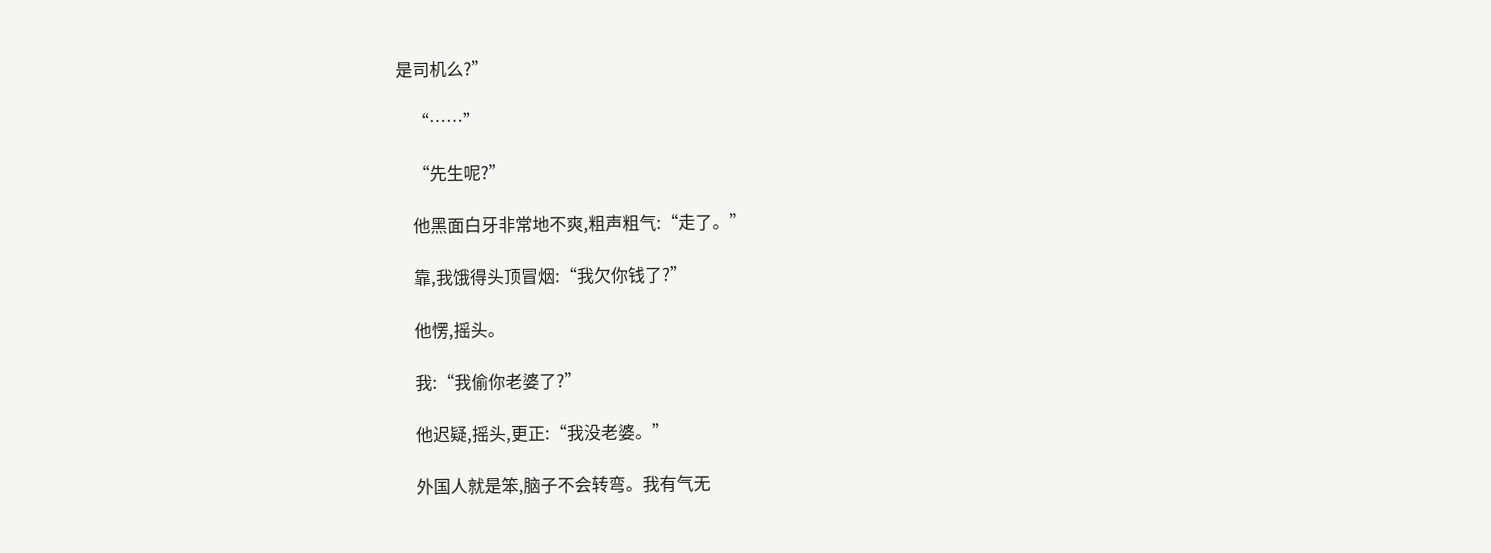是司机么?”

    “……”

    “先生呢?”

    他黑面白牙非常地不爽,粗声粗气:“走了。”

    靠,我饿得头顶冒烟:“我欠你钱了?”

    他愣,摇头。

    我:“我偷你老婆了?”

    他迟疑,摇头,更正:“我没老婆。”

    外国人就是笨,脑子不会转弯。我有气无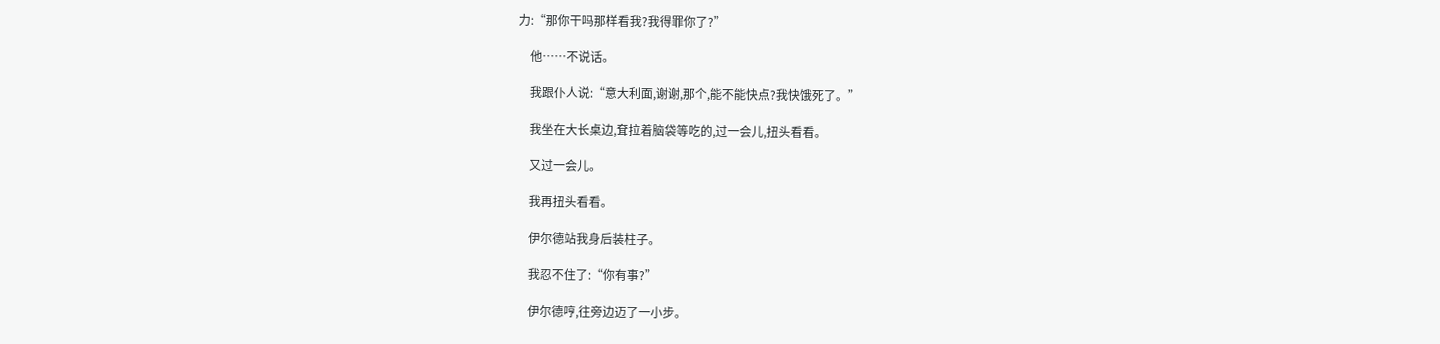力:“那你干吗那样看我?我得罪你了?”

    他……不说话。

    我跟仆人说:“意大利面,谢谢,那个,能不能快点?我快饿死了。”

    我坐在大长桌边,耷拉着脑袋等吃的,过一会儿,扭头看看。

    又过一会儿。

    我再扭头看看。

    伊尔德站我身后装柱子。

    我忍不住了:“你有事?”

    伊尔德哼,往旁边迈了一小步。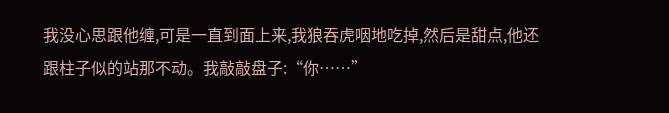我没心思跟他缠,可是一直到面上来,我狼吞虎咽地吃掉,然后是甜点,他还跟柱子似的站那不动。我敲敲盘子:“你……”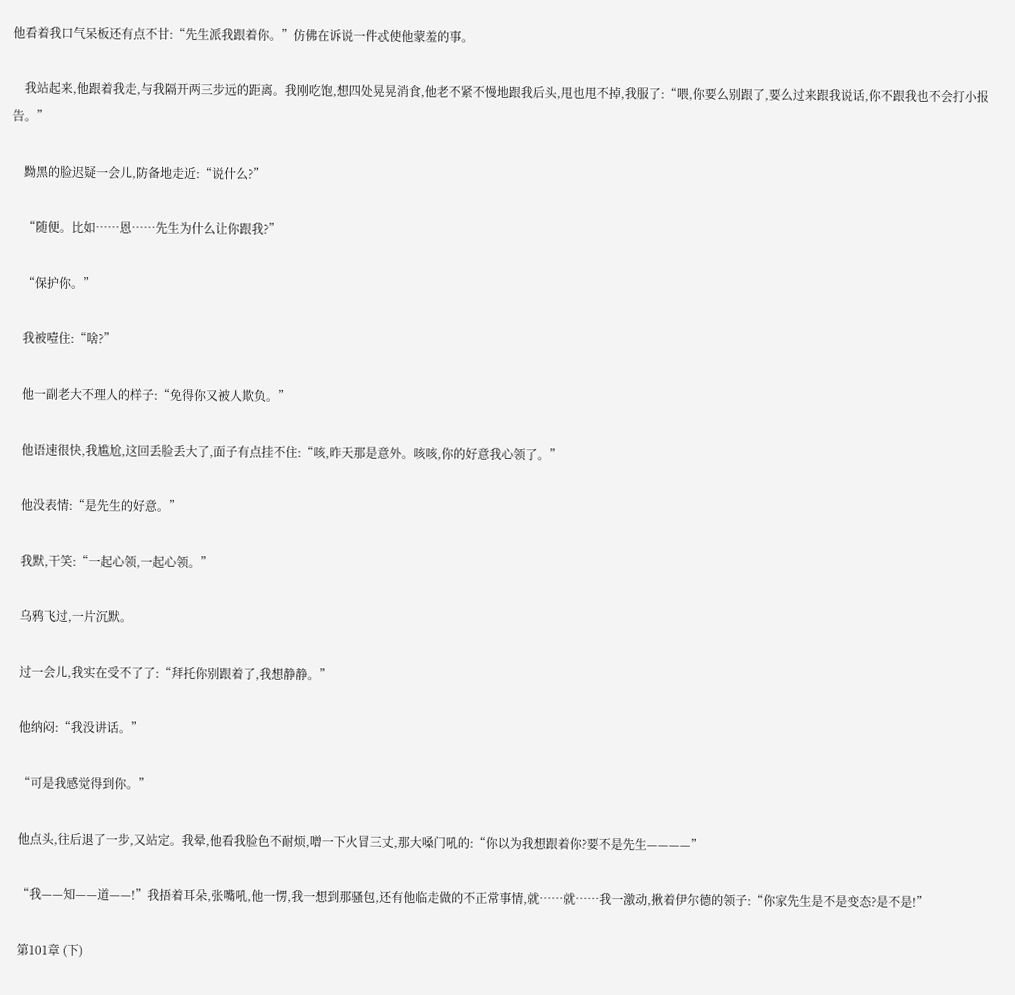他看着我口气呆板还有点不甘:“先生派我跟着你。”仿佛在诉说一件忒使他蒙羞的事。

    我站起来,他跟着我走,与我隔开两三步远的距离。我刚吃饱,想四处晃晃消食,他老不紧不慢地跟我后头,甩也甩不掉,我服了:“喂,你要么别跟了,要么过来跟我说话,你不跟我也不会打小报告。”

    黝黑的脸迟疑一会儿,防备地走近:“说什么?”

    “随便。比如……恩……先生为什么让你跟我?”

    “保护你。”

    我被噎住:“啥?”

    他一副老大不理人的样子:“免得你又被人欺负。”

    他语速很快,我尴尬,这回丢脸丢大了,面子有点挂不住:“咳,昨天那是意外。咳咳,你的好意我心领了。”

    他没表情:“是先生的好意。”

    我默,干笑:“一起心领,一起心领。”

    乌鸦飞过,一片沉默。

    过一会儿,我实在受不了了:“拜托你别跟着了,我想静静。”

    他纳闷:“我没讲话。”

    “可是我感觉得到你。”

    他点头,往后退了一步,又站定。我晕,他看我脸色不耐烦,噌一下火冒三丈,那大嗓门吼的:“你以为我想跟着你?要不是先生————”

    “我——知——道——!”我捂着耳朵,张嘴吼,他一愣,我一想到那骚包,还有他临走做的不正常事情,就……就……我一激动,揪着伊尔德的领子:“你家先生是不是变态?是不是!”

    第101章 (下)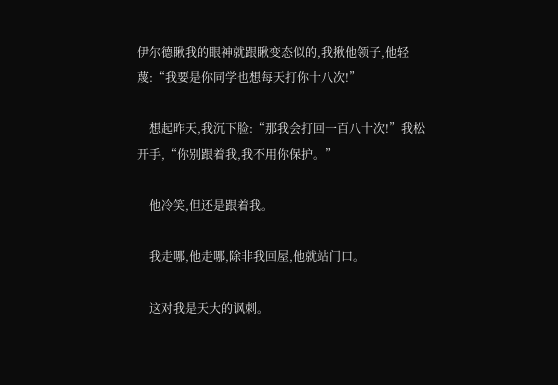伊尔德瞅我的眼神就跟瞅变态似的,我揪他领子,他轻蔑:“我要是你同学也想每天打你十八次!”

    想起昨天,我沉下脸:“那我会打回一百八十次!”我松开手,“你别跟着我,我不用你保护。”

    他冷笑,但还是跟着我。

    我走哪,他走哪,除非我回屋,他就站门口。

    这对我是天大的讽刺。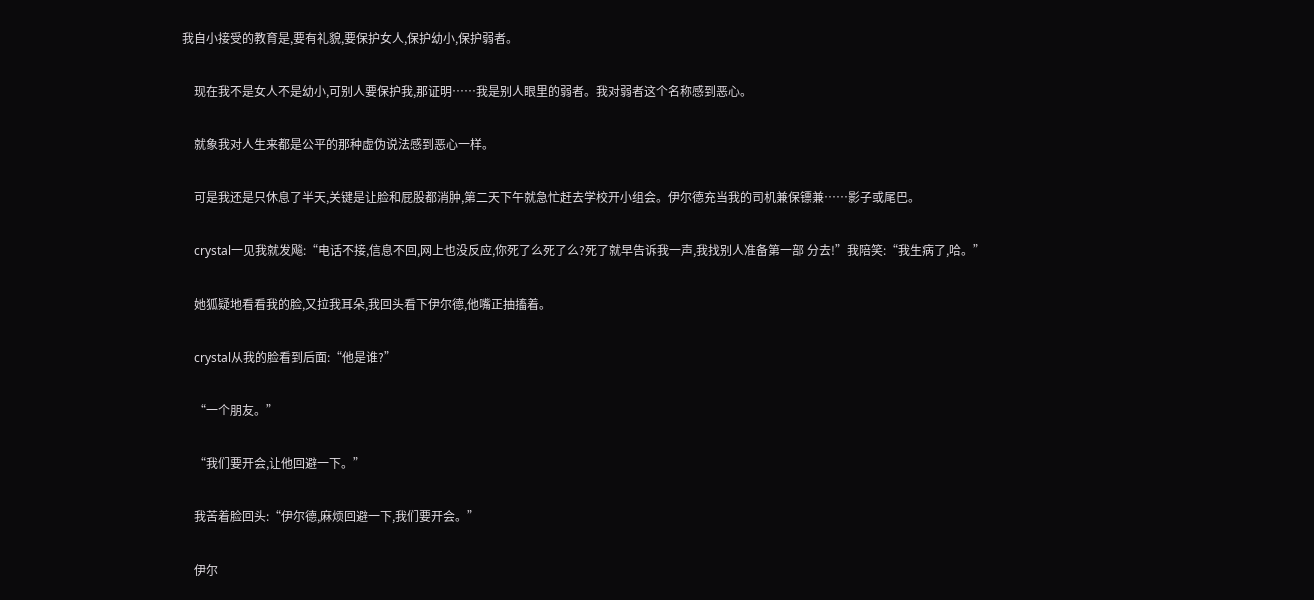我自小接受的教育是,要有礼貌,要保护女人,保护幼小,保护弱者。

    现在我不是女人不是幼小,可别人要保护我,那证明……我是别人眼里的弱者。我对弱者这个名称感到恶心。

    就象我对人生来都是公平的那种虚伪说法感到恶心一样。

    可是我还是只休息了半天,关键是让脸和屁股都消肿,第二天下午就急忙赶去学校开小组会。伊尔德充当我的司机兼保镖兼……影子或尾巴。

    crystal一见我就发飚:“电话不接,信息不回,网上也没反应,你死了么死了么?死了就早告诉我一声,我找别人准备第一部 分去!”我陪笑:“我生病了,哈。”

    她狐疑地看看我的脸,又拉我耳朵,我回头看下伊尔德,他嘴正抽搐着。

    crystal从我的脸看到后面:“他是谁?”

    “一个朋友。”

    “我们要开会,让他回避一下。”

    我苦着脸回头:“伊尔德,麻烦回避一下,我们要开会。”

    伊尔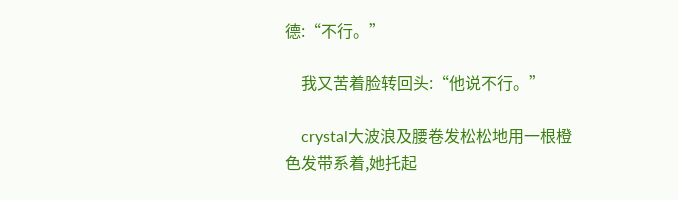德:“不行。”

    我又苦着脸转回头:“他说不行。”

    crystal大波浪及腰卷发松松地用一根橙色发带系着,她托起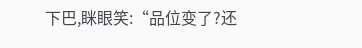下巴,眯眼笑:“品位变了?还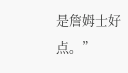是詹姆士好点。”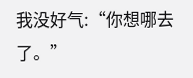我没好气:“你想哪去了。”